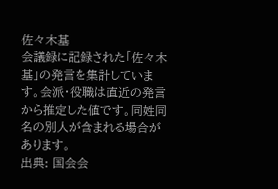佐々木基
会議録に記録された「佐々木基」の発言を集計しています。会派・役職は直近の発言から推定した値です。同姓同名の別人が含まれる場合があります。
出典: 国会会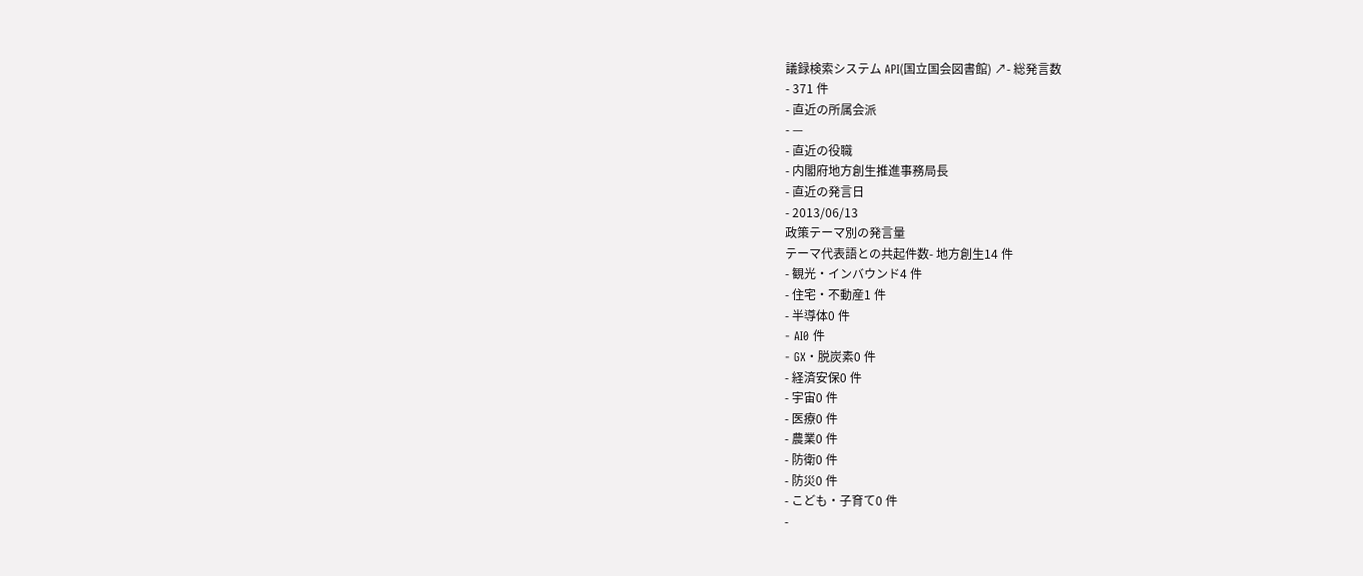議録検索システム API(国立国会図書館) ↗- 総発言数
- 371 件
- 直近の所属会派
- —
- 直近の役職
- 内閣府地方創生推進事務局長
- 直近の発言日
- 2013/06/13
政策テーマ別の発言量
テーマ代表語との共起件数- 地方創生14 件
- 観光・インバウンド4 件
- 住宅・不動産1 件
- 半導体0 件
- AI0 件
- GX・脱炭素0 件
- 経済安保0 件
- 宇宙0 件
- 医療0 件
- 農業0 件
- 防衛0 件
- 防災0 件
- こども・子育て0 件
-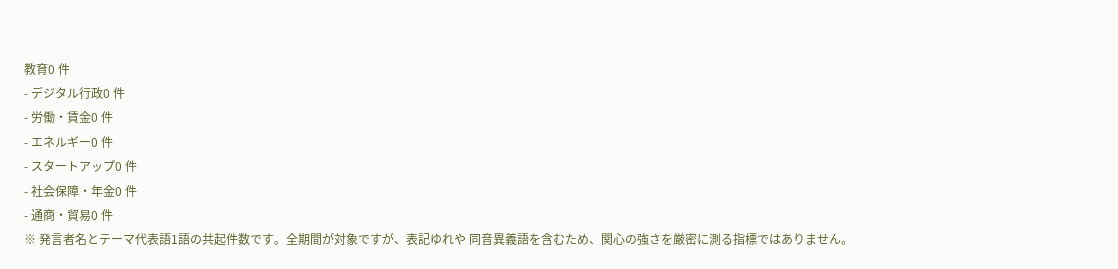教育0 件
- デジタル行政0 件
- 労働・賃金0 件
- エネルギー0 件
- スタートアップ0 件
- 社会保障・年金0 件
- 通商・貿易0 件
※ 発言者名とテーマ代表語1語の共起件数です。全期間が対象ですが、表記ゆれや 同音異義語を含むため、関心の強さを厳密に測る指標ではありません。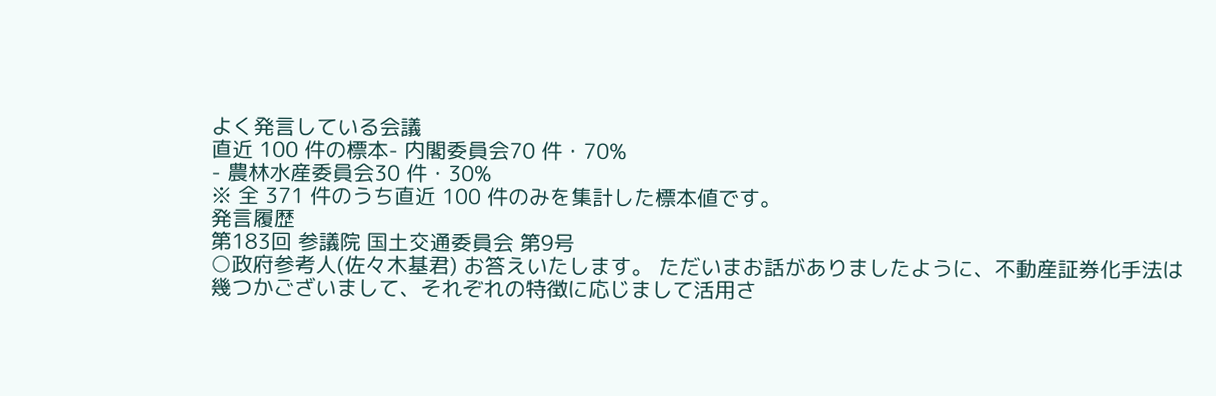よく発言している会議
直近 100 件の標本- 内閣委員会70 件・70%
- 農林水産委員会30 件・30%
※ 全 371 件のうち直近 100 件のみを集計した標本値です。
発言履歴
第183回 参議院 国土交通委員会 第9号
○政府参考人(佐々木基君) お答えいたします。 ただいまお話がありましたように、不動産証券化手法は幾つかございまして、それぞれの特徴に応じまして活用さ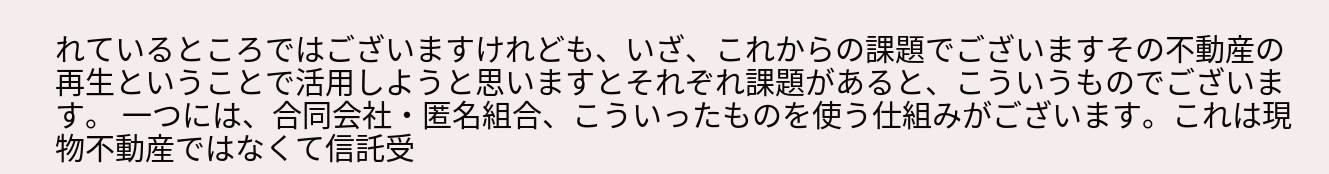れているところではございますけれども、いざ、これからの課題でございますその不動産の再生ということで活用しようと思いますとそれぞれ課題があると、こういうものでございます。 一つには、合同会社・匿名組合、こういったものを使う仕組みがございます。これは現物不動産ではなくて信託受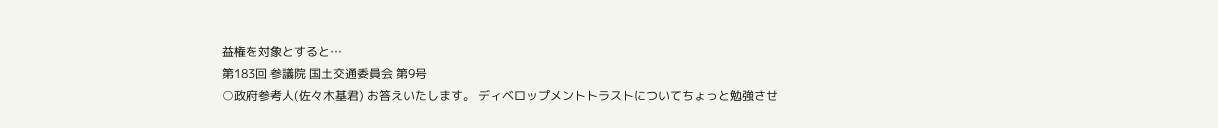益権を対象とすると…
第183回 参議院 国土交通委員会 第9号
○政府参考人(佐々木基君) お答えいたします。 ディベロップメントトラストについてちょっと勉強させ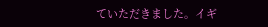ていただきました。イギ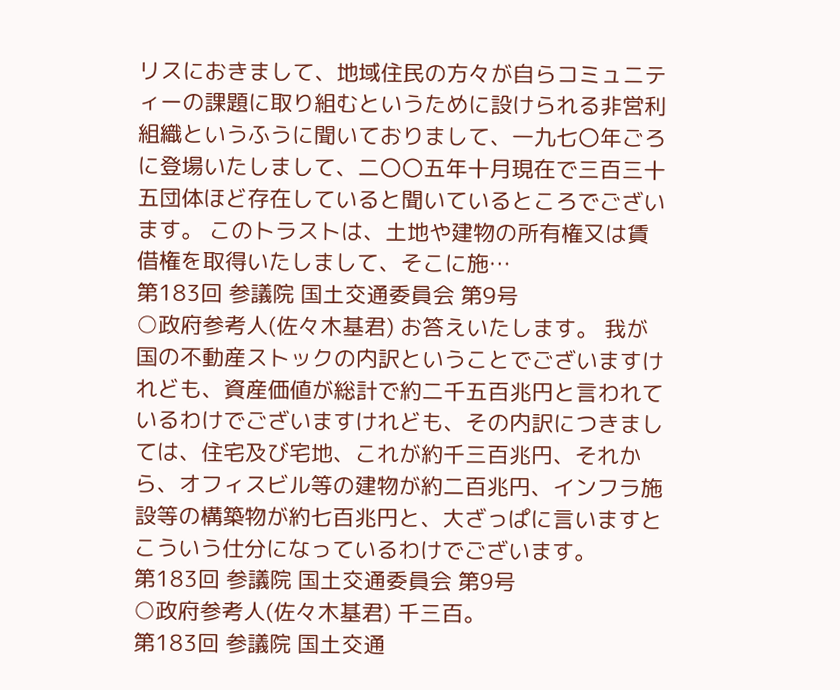リスにおきまして、地域住民の方々が自らコミュニティーの課題に取り組むというために設けられる非営利組織というふうに聞いておりまして、一九七〇年ごろに登場いたしまして、二〇〇五年十月現在で三百三十五団体ほど存在していると聞いているところでございます。 このトラストは、土地や建物の所有権又は賃借権を取得いたしまして、そこに施…
第183回 参議院 国土交通委員会 第9号
○政府参考人(佐々木基君) お答えいたします。 我が国の不動産ストックの内訳ということでございますけれども、資産価値が総計で約二千五百兆円と言われているわけでございますけれども、その内訳につきましては、住宅及び宅地、これが約千三百兆円、それから、オフィスビル等の建物が約二百兆円、インフラ施設等の構築物が約七百兆円と、大ざっぱに言いますとこういう仕分になっているわけでございます。
第183回 参議院 国土交通委員会 第9号
○政府参考人(佐々木基君) 千三百。
第183回 参議院 国土交通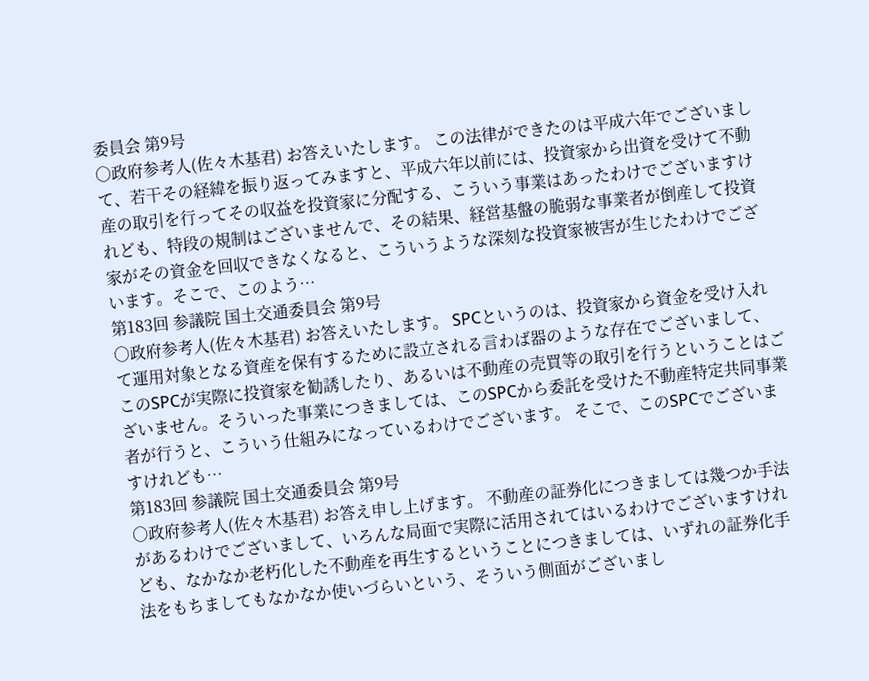委員会 第9号
○政府参考人(佐々木基君) お答えいたします。 この法律ができたのは平成六年でございまして、若干その経緯を振り返ってみますと、平成六年以前には、投資家から出資を受けて不動産の取引を行ってその収益を投資家に分配する、こういう事業はあったわけでございますけれども、特段の規制はございませんで、その結果、経営基盤の脆弱な事業者が倒産して投資家がその資金を回収できなくなると、こういうような深刻な投資家被害が生じたわけでございます。そこで、このよう…
第183回 参議院 国土交通委員会 第9号
○政府参考人(佐々木基君) お答えいたします。 SPCというのは、投資家から資金を受け入れて運用対象となる資産を保有するために設立される言わば器のような存在でございまして、このSPCが実際に投資家を勧誘したり、あるいは不動産の売買等の取引を行うということはございません。そういった事業につきましては、このSPCから委託を受けた不動産特定共同事業者が行うと、こういう仕組みになっているわけでございます。 そこで、このSPCでございますけれども…
第183回 参議院 国土交通委員会 第9号
○政府参考人(佐々木基君) お答え申し上げます。 不動産の証券化につきましては幾つか手法があるわけでございまして、いろんな局面で実際に活用されてはいるわけでございますけれども、なかなか老朽化した不動産を再生するということにつきましては、いずれの証券化手法をもちましてもなかなか使いづらいという、そういう側面がございまし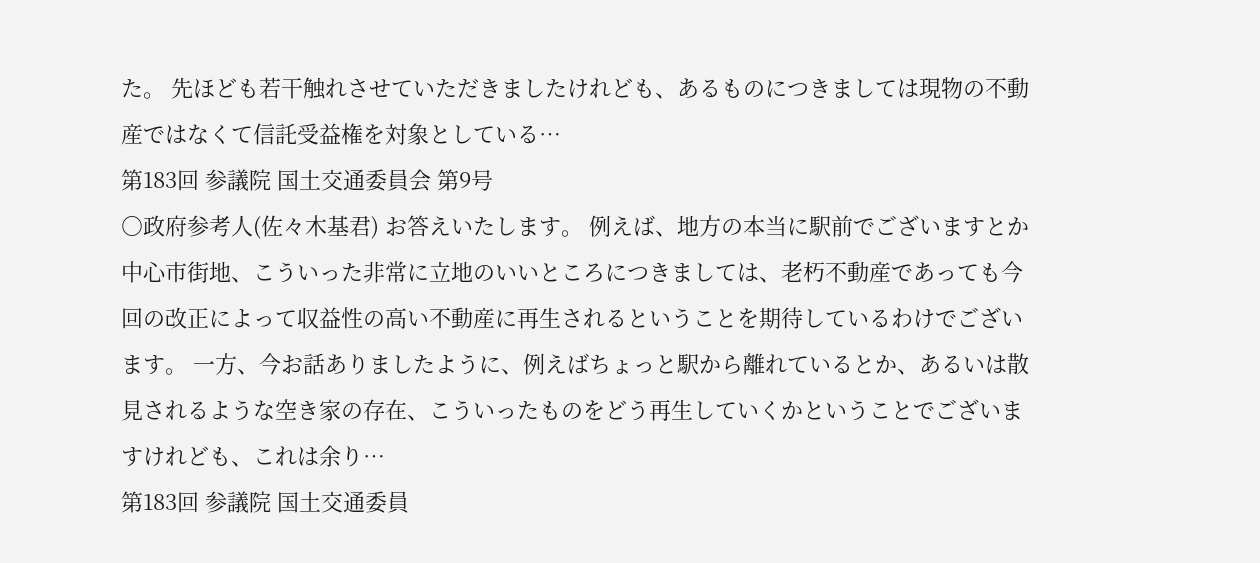た。 先ほども若干触れさせていただきましたけれども、あるものにつきましては現物の不動産ではなくて信託受益権を対象としている…
第183回 参議院 国土交通委員会 第9号
○政府参考人(佐々木基君) お答えいたします。 例えば、地方の本当に駅前でございますとか中心市街地、こういった非常に立地のいいところにつきましては、老朽不動産であっても今回の改正によって収益性の高い不動産に再生されるということを期待しているわけでございます。 一方、今お話ありましたように、例えばちょっと駅から離れているとか、あるいは散見されるような空き家の存在、こういったものをどう再生していくかということでございますけれども、これは余り…
第183回 参議院 国土交通委員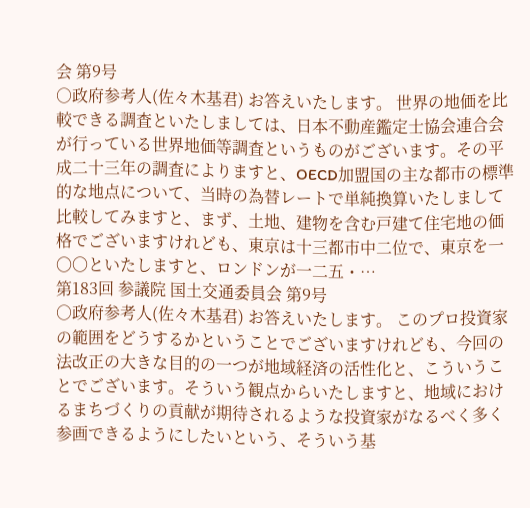会 第9号
○政府参考人(佐々木基君) お答えいたします。 世界の地価を比較できる調査といたしましては、日本不動産鑑定士協会連合会が行っている世界地価等調査というものがございます。その平成二十三年の調査によりますと、OECD加盟国の主な都市の標準的な地点について、当時の為替レートで単純換算いたしまして比較してみますと、まず、土地、建物を含む戸建て住宅地の価格でございますけれども、東京は十三都市中二位で、東京を一〇〇といたしますと、ロンドンが一二五・…
第183回 参議院 国土交通委員会 第9号
○政府参考人(佐々木基君) お答えいたします。 このプロ投資家の範囲をどうするかということでございますけれども、今回の法改正の大きな目的の一つが地域経済の活性化と、こういうことでございます。そういう観点からいたしますと、地域におけるまちづくりの貢献が期待されるような投資家がなるべく多く参画できるようにしたいという、そういう基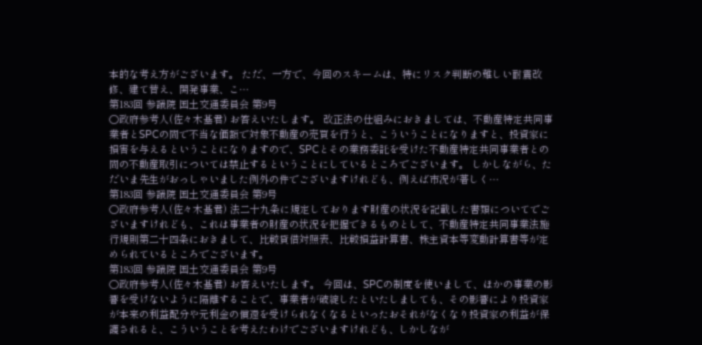本的な考え方がございます。 ただ、一方で、今回のスキームは、特にリスク判断の難しい耐震改修、建て替え、開発事業、こ…
第183回 参議院 国土交通委員会 第9号
○政府参考人(佐々木基君) お答えいたします。 改正法の仕組みにおきましては、不動産特定共同事業者とSPCの間で不当な価額で対象不動産の売買を行うと、こういうことになりますと、投資家に損害を与えるということになりますので、SPCとその業務委託を受けた不動産特定共同事業者との間の不動産取引については禁止するということにしているところでございます。 しかしながら、ただいま先生がおっしゃいました例外の件でございますけれども、例えば市況が著しく…
第183回 参議院 国土交通委員会 第9号
○政府参考人(佐々木基君) 法二十九条に規定しております財産の状況を記載した書類についてでございますけれども、これは事業者の財産の状況を把握できるものとして、不動産特定共同事業法施行規則第二十四条におきまして、比較貸借対照表、比較損益計算書、株主資本等変動計算書等が定められているところでございます。
第183回 参議院 国土交通委員会 第9号
○政府参考人(佐々木基君) お答えいたします。 今回は、SPCの制度を使いまして、ほかの事業の影響を受けないように隔離することで、事業者が破綻したといたしましても、その影響により投資家が本来の利益配分や元利金の償還を受けられなくなるといったおそれがなくなり投資家の利益が保護されると、こういうことを考えたわけでございますけれども、しかしなが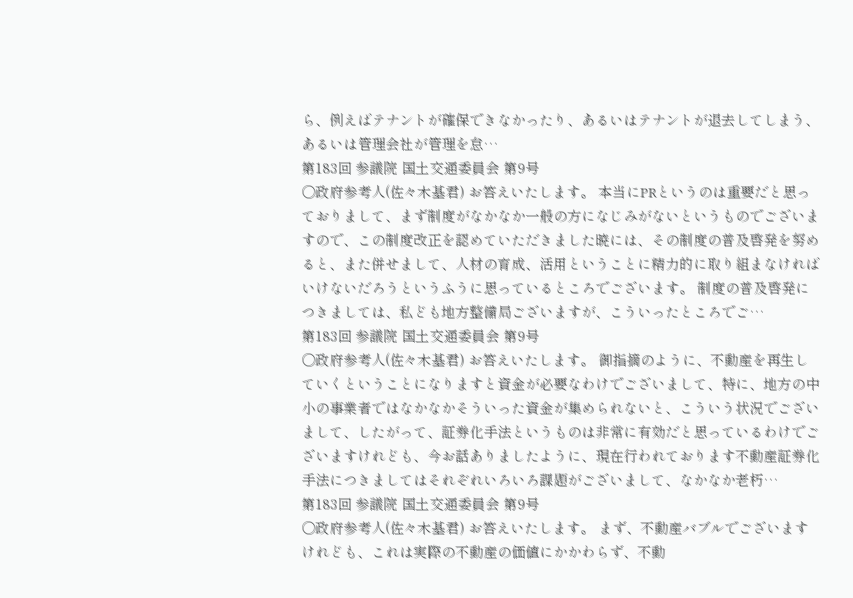ら、例えばテナントが確保できなかったり、あるいはテナントが退去してしまう、あるいは管理会社が管理を怠…
第183回 参議院 国土交通委員会 第9号
○政府参考人(佐々木基君) お答えいたします。 本当にPRというのは重要だと思っておりまして、まず制度がなかなか一般の方になじみがないというものでございますので、この制度改正を認めていただきました暁には、その制度の普及啓発を努めると、また併せまして、人材の育成、活用ということに精力的に取り組まなければいけないだろうというふうに思っているところでございます。 制度の普及啓発につきましては、私ども地方整備局ございますが、こういったところでご…
第183回 参議院 国土交通委員会 第9号
○政府参考人(佐々木基君) お答えいたします。 御指摘のように、不動産を再生していくということになりますと資金が必要なわけでございまして、特に、地方の中小の事業者ではなかなかそういった資金が集められないと、こういう状況でございまして、したがって、証券化手法というものは非常に有効だと思っているわけでございますけれども、今お話ありましたように、現在行われております不動産証券化手法につきましてはそれぞれいろいろ課題がございまして、なかなか老朽…
第183回 参議院 国土交通委員会 第9号
○政府参考人(佐々木基君) お答えいたします。 まず、不動産バブルでございますけれども、これは実際の不動産の価値にかかわらず、不動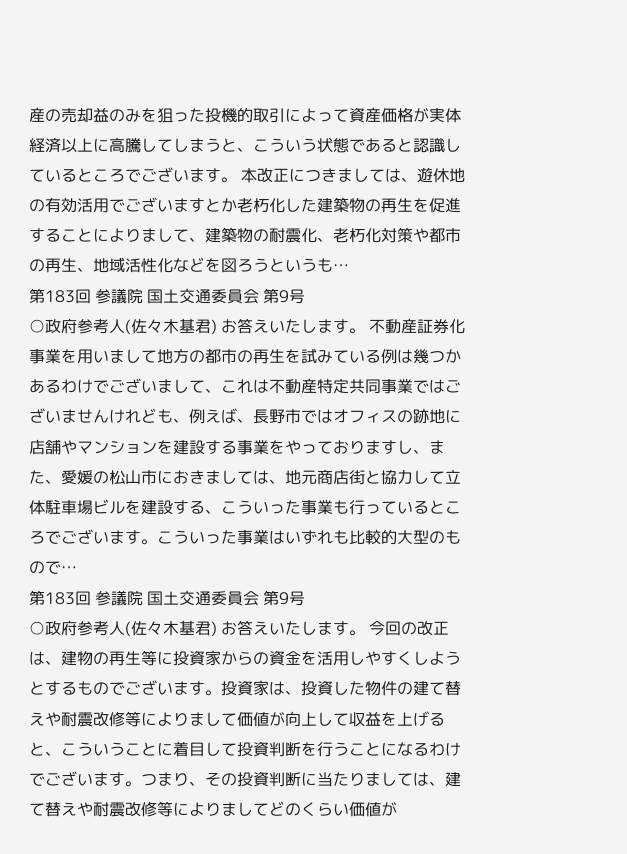産の売却益のみを狙った投機的取引によって資産価格が実体経済以上に高騰してしまうと、こういう状態であると認識しているところでございます。 本改正につきましては、遊休地の有効活用でございますとか老朽化した建築物の再生を促進することによりまして、建築物の耐震化、老朽化対策や都市の再生、地域活性化などを図ろうというも…
第183回 参議院 国土交通委員会 第9号
○政府参考人(佐々木基君) お答えいたします。 不動産証券化事業を用いまして地方の都市の再生を試みている例は幾つかあるわけでございまして、これは不動産特定共同事業ではございませんけれども、例えば、長野市ではオフィスの跡地に店舗やマンションを建設する事業をやっておりますし、また、愛媛の松山市におきましては、地元商店街と協力して立体駐車場ビルを建設する、こういった事業も行っているところでございます。こういった事業はいずれも比較的大型のもので…
第183回 参議院 国土交通委員会 第9号
○政府参考人(佐々木基君) お答えいたします。 今回の改正は、建物の再生等に投資家からの資金を活用しやすくしようとするものでございます。投資家は、投資した物件の建て替えや耐震改修等によりまして価値が向上して収益を上げると、こういうことに着目して投資判断を行うことになるわけでございます。つまり、その投資判断に当たりましては、建て替えや耐震改修等によりましてどのくらい価値が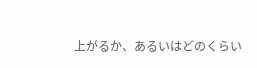上がるか、あるいはどのくらい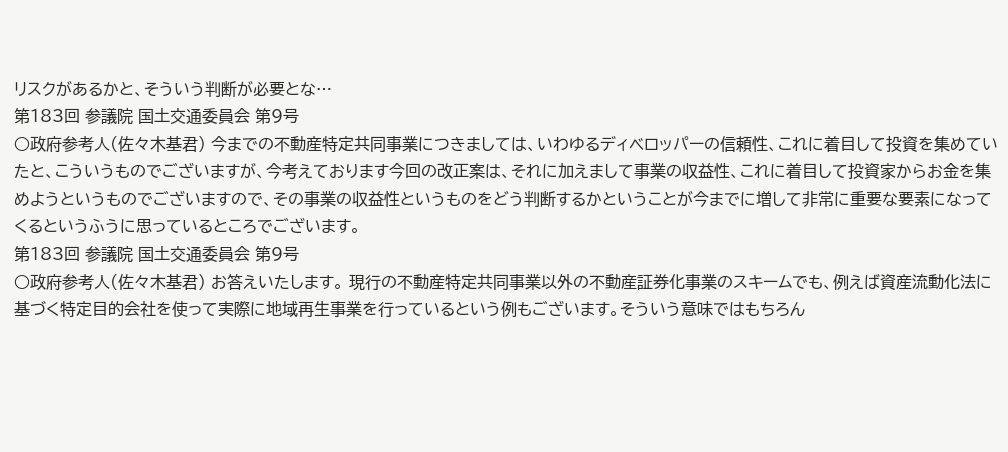リスクがあるかと、そういう判断が必要とな…
第183回 参議院 国土交通委員会 第9号
○政府参考人(佐々木基君) 今までの不動産特定共同事業につきましては、いわゆるディベロッパーの信頼性、これに着目して投資を集めていたと、こういうものでございますが、今考えております今回の改正案は、それに加えまして事業の収益性、これに着目して投資家からお金を集めようというものでございますので、その事業の収益性というものをどう判断するかということが今までに増して非常に重要な要素になってくるというふうに思っているところでございます。
第183回 参議院 国土交通委員会 第9号
○政府参考人(佐々木基君) お答えいたします。 現行の不動産特定共同事業以外の不動産証券化事業のスキームでも、例えば資産流動化法に基づく特定目的会社を使って実際に地域再生事業を行っているという例もございます。そういう意味ではもちろん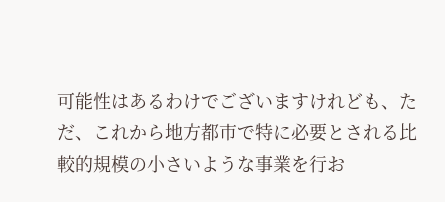可能性はあるわけでございますけれども、ただ、これから地方都市で特に必要とされる比較的規模の小さいような事業を行お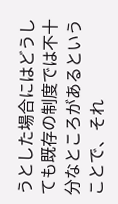うとした場合にはどうしても既存の制度では不十分なところがあるということで、それ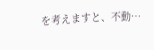を考えますと、不動…